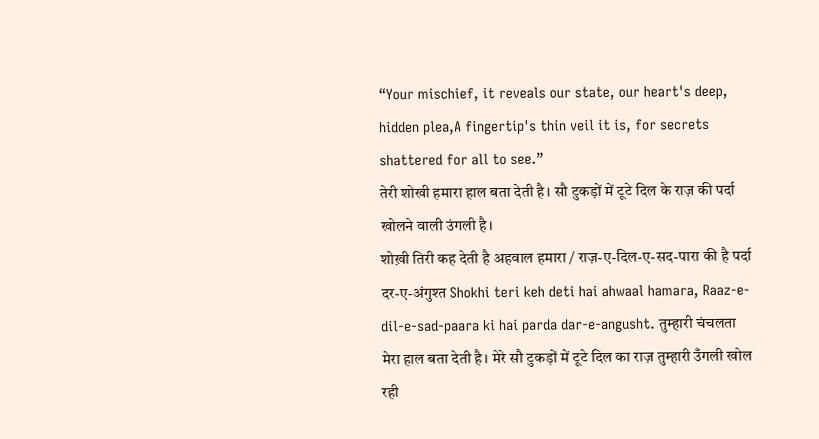“Your mischief, it reveals our state, our heart's deep, hidden plea,A fingertip's thin veil it is, for secrets shattered for all to see.”
तेरी शोखी हमारा हाल बता देती है। सौ टुकड़ों में टूटे दिल के राज़ की पर्दा खोलने वाली उंगली है।
शोख़ी तिरी कह देती है अहवाल हमारा / राज़-ए-दिल-ए-सद-पारा की है पर्दा दर-ए-अंगुश्त Shokhi teri keh deti hai ahwaal hamara, Raaz-e-dil-e-sad-paara ki hai parda dar-e-angusht. तुम्हारी चंचलता मेरा हाल बता देती है। मेरे सौ टुकड़ों में टूटे दिल का राज़ तुम्हारी उँगली खोल रही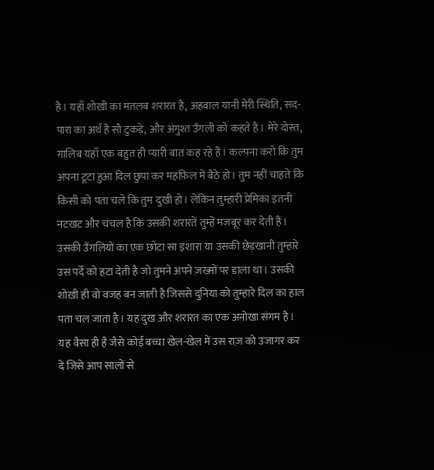है। यहाँ शोख़ी का मतलब शरारत है, अहवाल यानी मेरी स्थिति, सद-पारा का अर्थ है सौ टुकड़े, और अंगुश्त उँगली को कहते हैं। मेरे दोस्त, ग़ालिब यहाँ एक बहुत ही प्यारी बात कह रहे हैं। कल्पना करो कि तुम अपना टूटा हुआ दिल छुपा कर महफ़िल में बैठे हो। तुम नहीं चाहते कि किसी को पता चले कि तुम दुखी हो। लेकिन तुम्हारी प्रेमिका इतनी नटखट और चंचल है कि उसकी शरारतें तुम्हें मजबूर कर देती हैं। उसकी उँगलियों का एक छोटा सा इशारा या उसकी छेड़खानी तुम्हारे उस पर्दे को हटा देती है जो तुमने अपने ज़ख्मों पर डाला था। उसकी शोख़ी ही वो वजह बन जाती है जिससे दुनिया को तुम्हारे दिल का हाल पता चल जाता है। यह दुख और शरारत का एक अनोखा संगम है। यह वैसा ही है जैसे कोई बच्चा खेल-खेल में उस राज़ को उजागर कर दे जिसे आप सालों से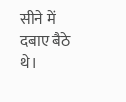सीने में दबाए बैठे थे।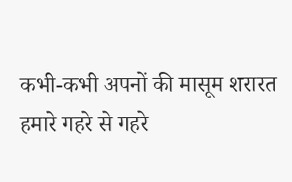कभी-कभी अपनों की मासूम शरारत हमारे गहरे से गहरे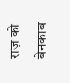राज़ को बेनकाब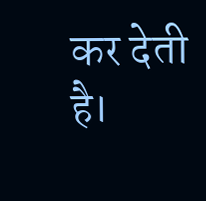कर देती है।